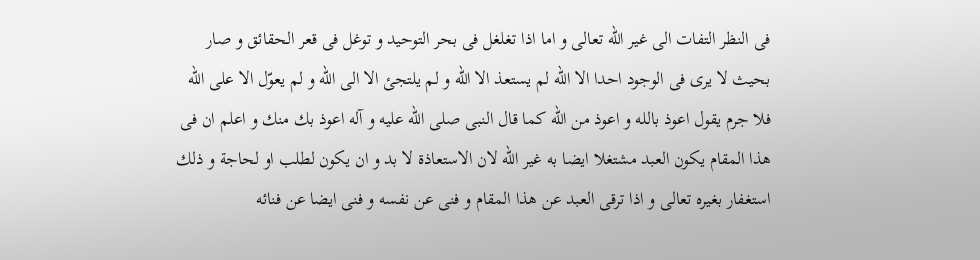فى النظر التفات الى غير الله تعالى و اما اذا تغلغل فى بحر التوحيد و توغل فى قعر الحقائق و صار بحيث لا يرى فى الوجود احدا الا الله لم يستعذ الا الله و لم يلتجئ الا الى الله و لم يعوّل الا على الله فلا جرم يقول اعوذ بالله و اعوذ من الله كما قال النبى صلى الله عليه و آله اعوذ بك منك و اعلم ان فى هذا المقام يكون العبد مشتغلا ايضا به غير الله لان الاستعاذة لا بد و ان يكون لطلب او لحاجة و ذلك استغفار بغيره تعالى و اذا ترقى العبد عن هذا المقام و فنى عن نفسه و فنى ايضا عن فنائه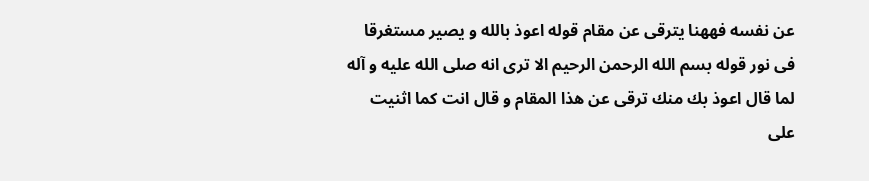عن نفسه فههنا يترقى عن مقام قوله اعوذ بالله و يصير مستغرقا فى نور قوله بسم الله الرحمن الرحيم الا ترى انه صلى الله عليه و آله لما قال اعوذ بك منك ترقى عن هذا المقام و قال انت كما اثنيت على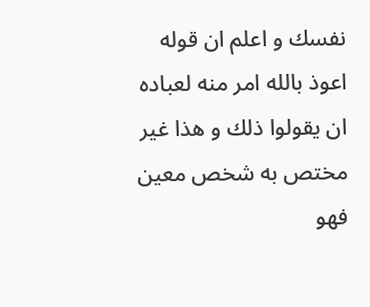نفسك و اعلم ان قوله اعوذ بالله امر منه لعباده ان يقولوا ذلك و هذا غير مختص به شخص معين فهو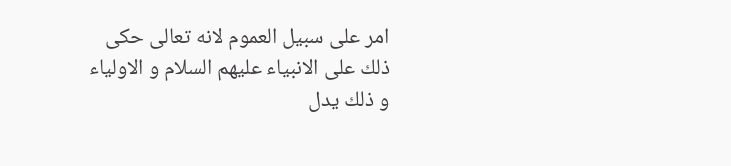امر على سبيل العموم لانه تعالى حكى ذلك على الانبياء عليهم السلام و الاولياء و ذلك يدل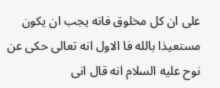على ان كل مخلوق فانه يجب ان يكون مستعيذا بالله فا الاول انه تعالى حكى عن نوح عليه السلام انه قال انى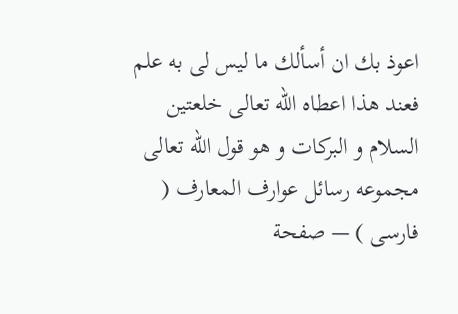اعوذ بك ان أسألك ما ليس لى به علم فعند هذا اعطاه الله تعالى خلعتين السلام و البركات و هو قول الله تعالى
مجموعه رسائل عوارف المعارف ( فارسى ) — صفحة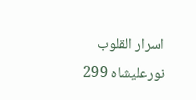اسرار القلوب نورعليشاه 299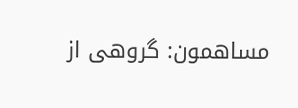مساهمون: گروهى از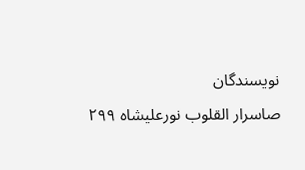نويسندگان
صاسرار القلوب نورعليشاه ٢٩٩